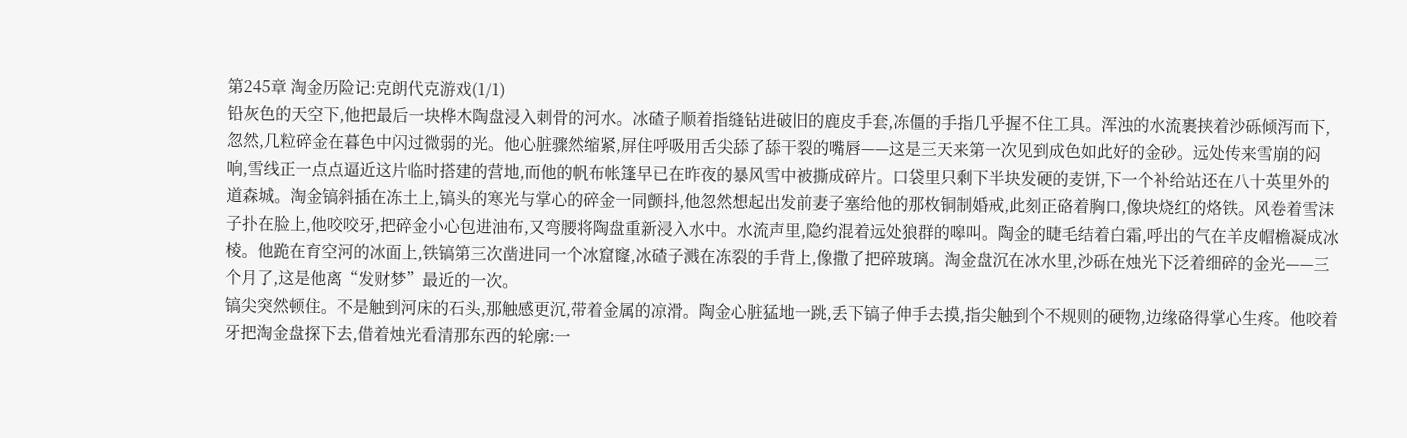第245章 淘金历险记:克朗代克游戏(1/1)
铅灰色的天空下,他把最后一块桦木陶盘浸入刺骨的河水。冰碴子顺着指缝钻进破旧的鹿皮手套,冻僵的手指几乎握不住工具。浑浊的水流裹挟着沙砾倾泻而下,忽然,几粒碎金在暮色中闪过微弱的光。他心脏骤然缩紧,屏住呼吸用舌尖舔了舔干裂的嘴唇——这是三天来第一次见到成色如此好的金砂。远处传来雪崩的闷响,雪线正一点点逼近这片临时搭建的营地,而他的帆布帐篷早已在昨夜的暴风雪中被撕成碎片。口袋里只剩下半块发硬的麦饼,下一个补给站还在八十英里外的道森城。淘金镐斜插在冻土上,镐头的寒光与掌心的碎金一同颤抖,他忽然想起出发前妻子塞给他的那枚铜制婚戒,此刻正硌着胸口,像块烧红的烙铁。风卷着雪沫子扑在脸上,他咬咬牙,把碎金小心包进油布,又弯腰将陶盘重新浸入水中。水流声里,隐约混着远处狼群的嗥叫。陶金的睫毛结着白霜,呼出的气在羊皮帽檐凝成冰棱。他跪在育空河的冰面上,铁镐第三次凿进同一个冰窟窿,冰碴子溅在冻裂的手背上,像撒了把碎玻璃。淘金盘沉在冰水里,沙砾在烛光下泛着细碎的金光——三个月了,这是他离“发财梦”最近的一次。
镐尖突然顿住。不是触到河床的石头,那触感更沉,带着金属的凉滑。陶金心脏猛地一跳,丢下镐子伸手去摸,指尖触到个不规则的硬物,边缘硌得掌心生疼。他咬着牙把淘金盘探下去,借着烛光看清那东西的轮廓:一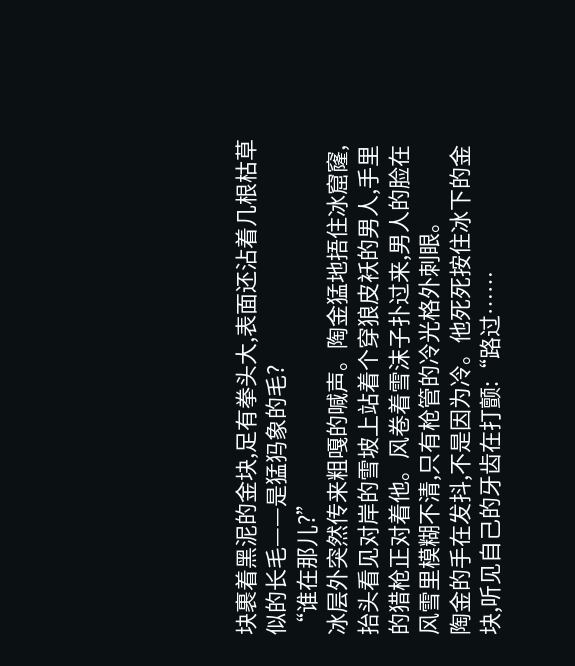块裹着黑泥的金块,足有拳头大,表面还沾着几根枯草似的长毛——是猛犸象的毛?
“谁在那儿?”
冰层外突然传来粗嘎的喊声。陶金猛地捂住冰窟窿,抬头看见对岸的雪坡上站着个穿狼皮袄的男人,手里的猎枪正对着他。风卷着雪沫子扑过来,男人的脸在风雪里模糊不清,只有枪管的冷光格外刺眼。
陶金的手在发抖,不是因为冷。他死死按住冰下的金块,听见自己的牙齿在打颤:“路过……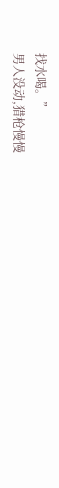找水喝。”
男人没动,猎枪慢慢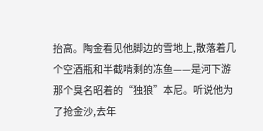抬高。陶金看见他脚边的雪地上,散落着几个空酒瓶和半截啃剩的冻鱼——是河下游那个臭名昭着的“独狼”本尼。听说他为了抢金沙,去年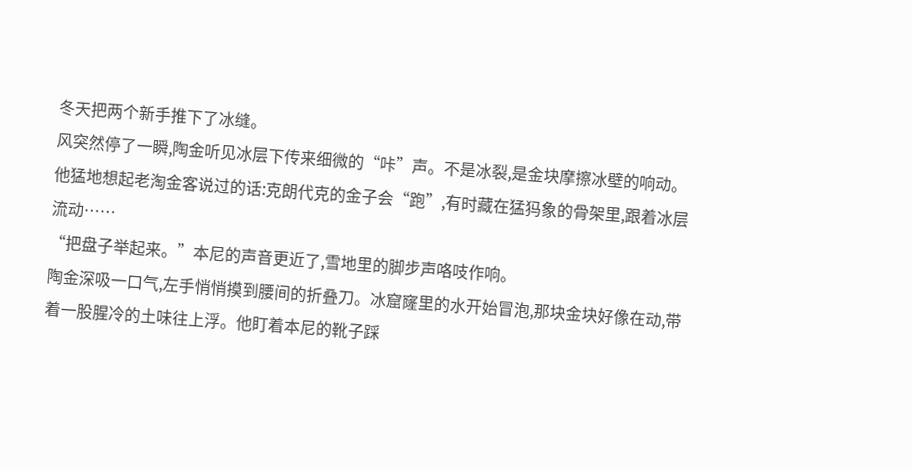冬天把两个新手推下了冰缝。
风突然停了一瞬,陶金听见冰层下传来细微的“咔”声。不是冰裂,是金块摩擦冰壁的响动。他猛地想起老淘金客说过的话:克朗代克的金子会“跑”,有时藏在猛犸象的骨架里,跟着冰层流动……
“把盘子举起来。”本尼的声音更近了,雪地里的脚步声咯吱作响。
陶金深吸一口气,左手悄悄摸到腰间的折叠刀。冰窟窿里的水开始冒泡,那块金块好像在动,带着一股腥冷的土味往上浮。他盯着本尼的靴子踩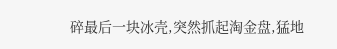碎最后一块冰壳,突然抓起淘金盘,猛地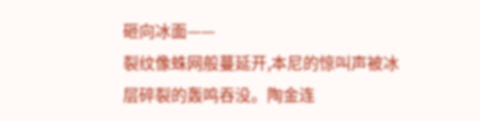砸向冰面——
裂纹像蛛网般蔓延开,本尼的惊叫声被冰层碎裂的轰鸣吞没。陶金连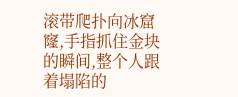滚带爬扑向冰窟窿,手指抓住金块的瞬间,整个人跟着塌陷的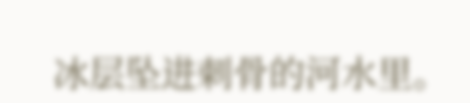冰层坠进刺骨的河水里。